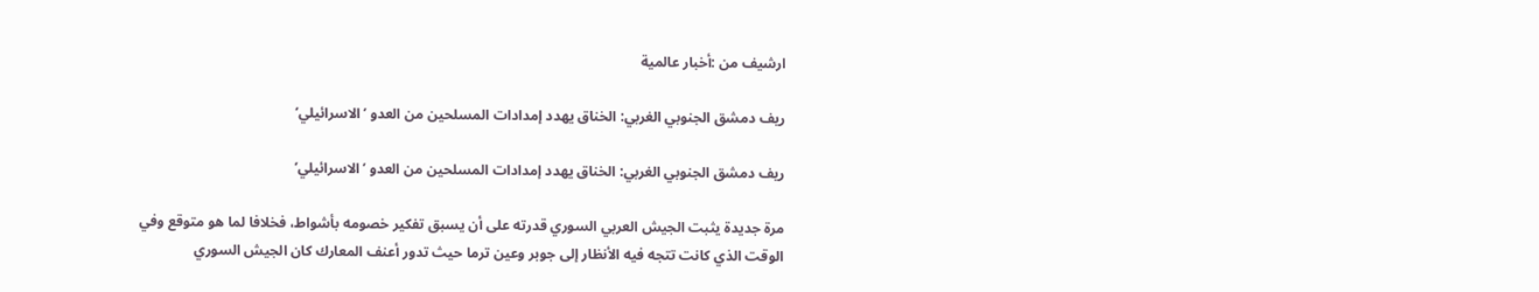ارشيف من :أخبار عالمية

ريف دمشق الجنوبي الغربي: الخناق يهدد إمدادات المسلحين من العدو ’الاسرائيلي’

ريف دمشق الجنوبي الغربي: الخناق يهدد إمدادات المسلحين من العدو ’الاسرائيلي’

مرة جديدة يثبت الجيش العربي السوري قدرته على أن يسبق تفكير خصومه بأشواط، فخلافا لما هو متوقع وفي الوقت الذي كانت تتجه فيه الأنظار إلى جوبر وعين ترما حيث تدور أعنف المعارك كان الجيش السوري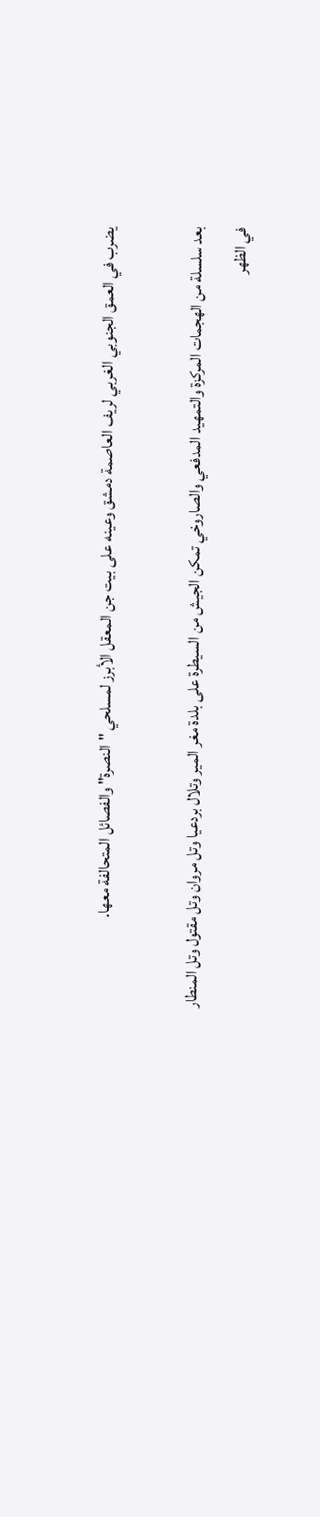يضرب في العمق الجنوبي الغربي لريف العاصمة دمشق وعينه على بيت جن المعقل الأبرز لمسلحي "النصرة" والفصائل المتحالفة معها.

بعد سلسلة من الهجمات المركزة والتمهيد المدفعي والصاروخي تمكن الجيش من السيطرة على بلدة مغر المير وتلال بردعيا وتل مروان وتل مقتول وتل المنطار في الظهر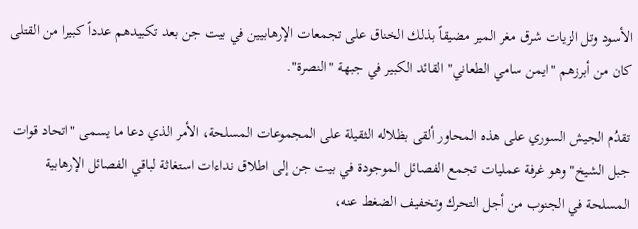الأسود وتل الزيات شرق مغر المير مضيقاً بذلك الخناق على تجمعات الإرهابيين في بيت جن بعد تكبيدهم عدداً كبيرا من القتلى كان من أبرزهم "ايمن سامي الطعاني" القائد الكبير في جبهة "النصرة".

تقدُم الجيش السوري على هذه المحاور ألقى بظلاله الثقيلة على المجموعات المسلحة، الأمر الذي دعا ما يسمى "اتحاد قوات جبل الشيخ" وهو غرفة عمليات تجمع الفصائل الموجودة في بيت جن إلى اطلاق نداءات استغاثة لباقي الفصائل الإرهابية المسلحة في الجنوب من أجل التحرك وتخفيف الضغط عنه،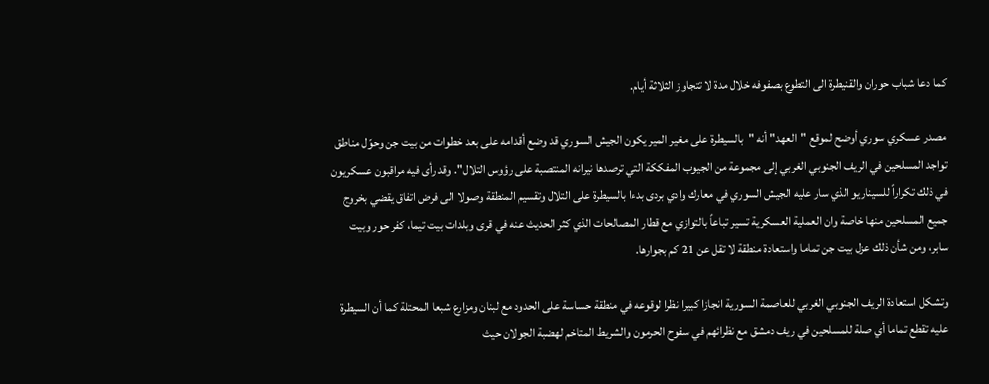كما دعا شباب حوران والقنيطرة الى التطوع بصفوفه خلال مدة لا تتجاوز الثلاثة أيام.

مصدر عسكري سوري أوضح لموقع "العهد" أنه "بالسيطرة على مغير المير يكون الجيش السوري قد وضع أقدامه على بعد خطوات من بيت جن وحوّل مناطق تواجد المسلحين في الريف الجنوبي الغربي إلى مجموعة من الجيوب المفككة التي ترصدها نيرانه المنتصبة على رؤوس التلال". وقد رأى فيه مراقبون عسكريون في ذلك تكراراً للسيناريو الذي سار عليه الجيش السوري في معارك وادي بردى بدءا بالسيطرة على التلال وتقسيم المنطقة وصولا الى فرض اتفاق يقضي بخروج جميع المسلحين منها خاصة وان العملية العسكرية تسير تباعاً بالتوازي مع قطار المصالحات الذي كثر الحديث عنه في قرى وبلدات بيت تيما، كفر حور وبيت سابر، ومن شأن ذلك عزل بيت جن تماما واستعادة منطقة لا تقل عن 21 كم بجوارها.

وتشكل استعادة الريف الجنوبي الغربي للعاصمة السورية انجازا كبيرا نظرا لوقوعه في منطقة حساسة على الحدود مع لبنان ومزارع شبعا المحتلة كما أن السيطرة عليه تقطع تماما أي صلة للمسلحين في ريف دمشق مع نظرائهم في سفوح الحرمون والشريط المتاخم لهضبة الجولان حيث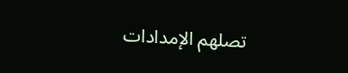تصلهم الإمدادات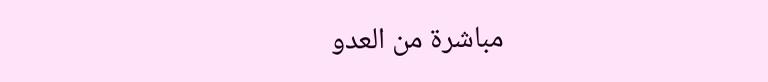مباشرة من العدو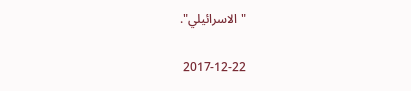"الاسرائيلي".

2017-12-22